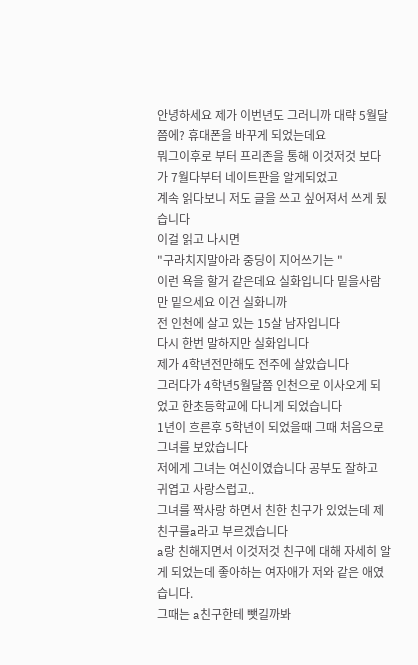안녕하세요 제가 이번년도 그러니까 대략 5월달쯤에? 휴대폰을 바꾸게 되었는데요
뭐그이후로 부터 프리존을 통해 이것저것 보다가 7월다부터 네이트판을 알게되었고
계속 읽다보니 저도 글을 쓰고 싶어져서 쓰게 됬습니다
이걸 읽고 나시면
"구라치지말아라 중딩이 지어쓰기는 "
이런 욕을 할거 같은데요 실화입니다 밑을사람만 밑으세요 이건 실화니까
전 인천에 살고 있는 15살 남자입니다
다시 한번 말하지만 실화입니다
제가 4학년전만해도 전주에 살았습니다
그러다가 4학년5월달쯤 인천으로 이사오게 되었고 한초등학교에 다니게 되었습니다
1년이 흐른후 5학년이 되었을때 그때 처음으로 그녀를 보았습니다
저에게 그녀는 여신이였습니다 공부도 잘하고 귀엽고 사랑스럽고..
그녀를 짝사랑 하면서 친한 친구가 있었는데 제 친구를a라고 부르겠습니다
a랑 친해지면서 이것저것 친구에 대해 자세히 알게 되었는데 좋아하는 여자애가 저와 같은 애였습니다.
그때는 a친구한테 뺏길까봐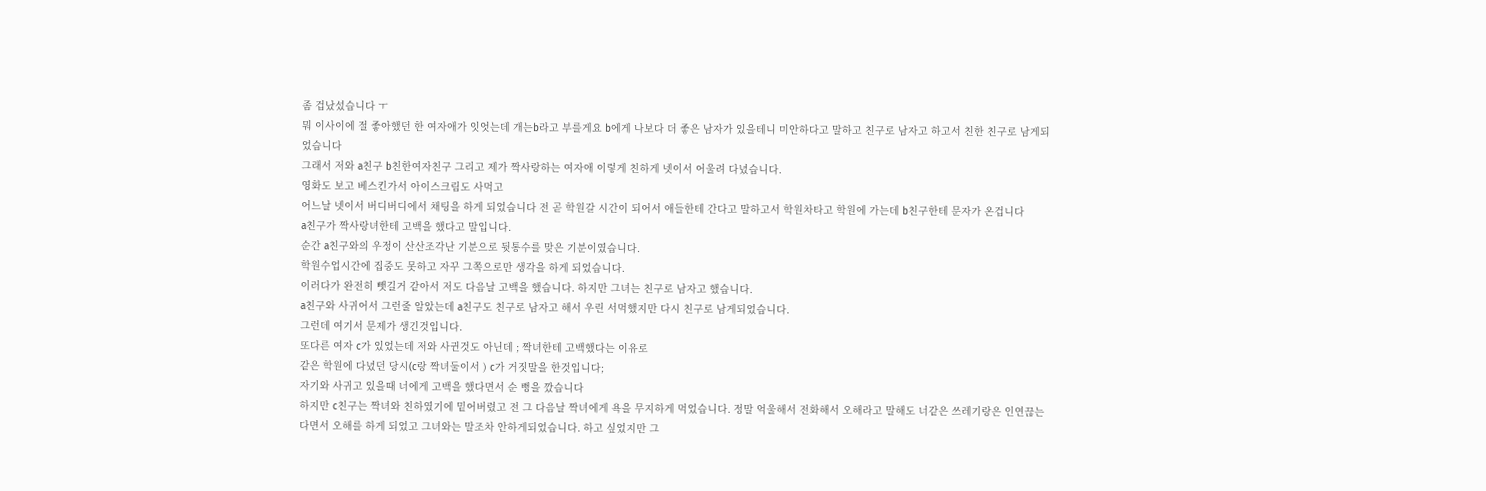좀 겁났섰습니다 ㅜ
뭐 이사이에 절 좋아했던 한 여자애가 잇엇는데 개는b라고 부를게요 b에게 나보다 더 좋은 남자가 있을테니 미안하다고 말하고 친구로 남자고 하고서 친한 친구로 남게되었습니다
그래서 저와 a친구 b친한여자친구 그리고 제가 짝사랑하는 여자애 이렇게 친하게 넷이서 어울려 다녔습니다.
영화도 보고 베스킨가서 아이스크림도 사먹고
어느날 넷이서 버디버디에서 채팅을 하게 되었습니다 전 곧 학원갈 시간이 되어서 애들한테 간다고 말하고서 학원차타고 학원에 가는데 b친구한테 문자가 온겁니다
a친구가 짝사랑녀한테 고백을 했다고 말입니다.
순간 a친구와의 우정이 산산조각난 기분으로 뒷통수를 맞은 기분이였습니다.
학원수업시간에 집중도 못하고 자꾸 그쪽으로만 생각을 하게 되었습니다.
이러다가 완전히 뺏길거 같아서 저도 다음날 고백을 했습니다. 하지만 그녀는 친구로 남자고 했습니다.
a친구와 사귀어서 그런줄 알았는데 a친구도 친구로 남자고 해서 우린 서먹했지만 다시 친구로 남게되었습니다.
그런데 여기서 문제가 생긴것입니다.
또다른 여자 c가 있었는데 저와 사귄것도 아닌데 ; 짝녀한테 고백했다는 이유로
같은 학원에 다녔던 당시(c랑 짝녀둘이서 ) c가 거짓말을 한것입니다;
자기와 사귀고 있을때 너에게 고백을 했다면서 순 뻥을 깠습니다
하지만 c친구는 짝녀와 친하였기에 밑어버렸고 전 그 다음날 짝녀에게 욕을 무지하게 먹었습니다. 정말 억울해서 전화해서 오해라고 말해도 너같은 쓰레기랑은 인연끊는다면서 오해를 하게 되었고 그녀와는 말조차 안하게되었습니다. 하고 싶었지만 그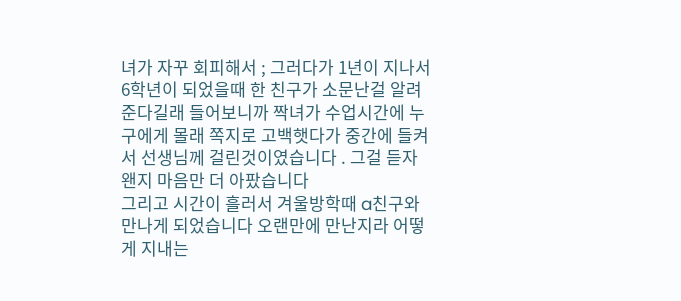녀가 자꾸 회피해서 ; 그러다가 1년이 지나서 6학년이 되었을때 한 친구가 소문난걸 알려준다길래 들어보니까 짝녀가 수업시간에 누구에게 몰래 쪽지로 고백햇다가 중간에 들켜서 선생님께 걸린것이였습니다 . 그걸 듣자 왠지 마음만 더 아팠습니다
그리고 시간이 흘러서 겨울방학때 a친구와 만나게 되었습니다 오랜만에 만난지라 어떻게 지내는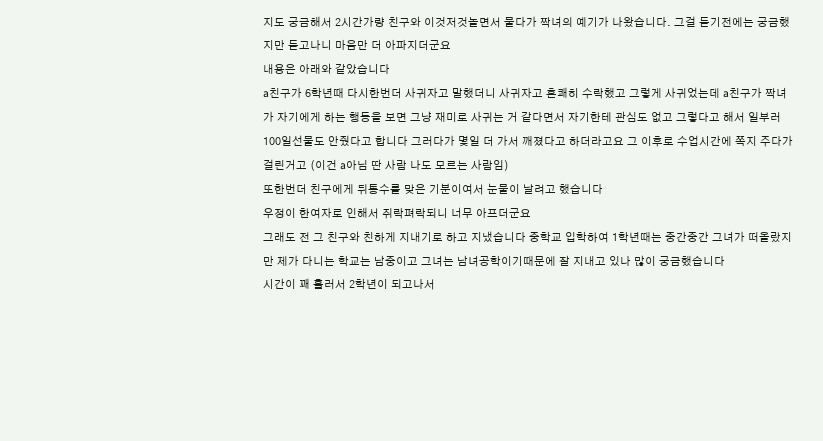지도 궁금해서 2시간가량 친구와 이것저것놀면서 뭍다가 짝녀의 예기가 나왔습니다. 그걸 듣기전에는 궁금했지만 듣고나니 마음만 더 아파지더군요
내용은 아래와 같았습니다
a친구가 6학년때 다시한번더 사귀자고 말했더니 사귀자고 흔쾌히 수락했고 그렇게 사귀었는데 a친구가 짝녀가 자기에게 하는 행동을 보면 그냥 재미로 사귀는 거 같다면서 자기한테 관심도 없고 그렇다고 해서 일부러 100일선물도 안줬다고 합니다 그러다가 몇일 더 가서 깨졌다고 하더라고요 그 이후로 수업시간에 쪽지 주다가 걸린거고 (이건 a아님 딴 사람 나도 모르는 사람임)
또한번더 친구에게 뒤통수를 맞은 기분이여서 눈물이 날려고 했습니다
우정이 한여자로 인해서 쥐락펴락되니 너무 아프더군요
그래도 전 그 친구와 친하게 지내기로 하고 지냈습니다 중학교 입학하여 1학년때는 중간중간 그녀가 떠올랐지만 제가 다니는 학교는 남중이고 그녀는 남녀공학이기때문에 잘 지내고 있나 많이 궁금했습니다
시간이 꽤 흘러서 2학년이 되고나서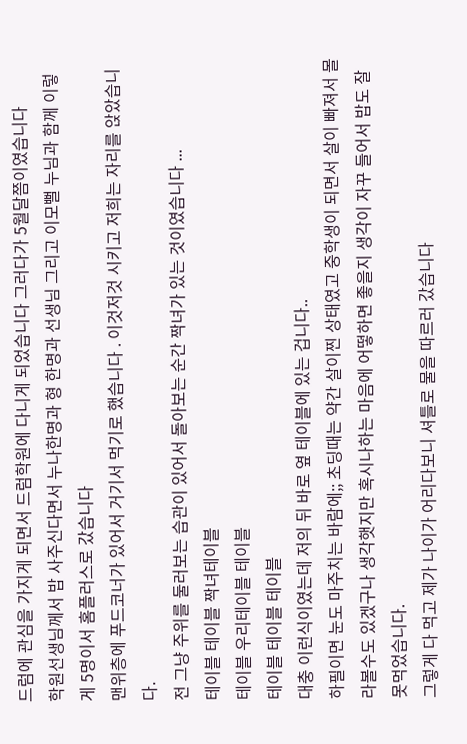드럼에 관심을 가지게 되면서 드럼학원에 다니게 되었습니다 그러다가 5월달쯤이였습니다
학원선생님께서 밥 사주신다면서 누나한명과 형 한명과 선생님 그리고 이모뻘 누님과 함께 이렇게 5명이서 홈플러스로 갔습니다
맨위층에 푸드코너가 있어서 거기서 먹기로 했습니다 . 이것저것 시키고 저희는 자리를 앉았습니다.
전 그냥 주위를 둘러보는 습관이 있어서 돌아보는 순간 짝녀가 있는 것이였습니다 ...
테이블 테이블 짝녀테이블
테이블 우리테이블 테이블
테이블 테이블 테이블
대충 이런식이였는데 저의 뒤 바로 옆 테이블에 있는 겁니다..
하필이면 눈도 마주치는 바람에;; 초딩때는 약간 살이찐 상태였고 중학생이 되면서 살이 빠져서 몰라볼수도 있겠구나 생각햇지만 혹시나하는 마음에 어떻하면 좋을지 생각이 자꾸 들어서 밥도 잘 못먹었습니다.
그렇게 다 먹고 제가 나이가 어리다보니 셔틀로 물을 따르러 갔습니다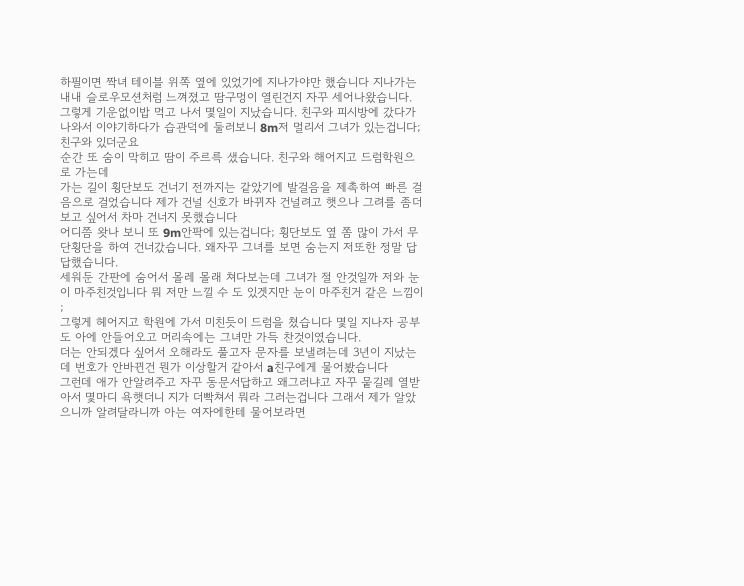하필이면 짝녀 테이블 위쪽 옆에 있었기에 지나가야만 했습니다 지나가는 내내 슬로우모션처럼 느껴졌고 땀구멍이 열린건지 자꾸 세어나왔습니다.
그렇게 기운없이밥 먹고 나서 몇일이 지났습니다. 친구와 피시방에 갔다가 나와서 이야기하다가 습관덕에 둘러보니 8m저 멀리서 그녀가 있는겁니다;친구와 있더군요
순간 또 숨이 막히고 땀이 주르륵 샜습니다. 친구와 해어지고 드럼학원으로 가는데
가는 길이 횡단보도 건너기 전까지는 같았기에 발걸음을 제촉하여 빠른 걸음으로 걸었습니다 제가 건널 신호가 바뀌자 건널려고 햇으나 그려를 좀더 보고 싶어서 차마 건너지 못했습니다
어디쯤 왓나 보니 또 9m안팍에 있는겁니다; 횡단보도 옆 쫌 많이 가서 무단횡단을 하여 건너갔습니다. 왜자꾸 그녀를 보면 숨는지 저또한 정말 답답했습니다.
세워둔 간판에 숨어서 몰레 몰래 쳐다보는데 그녀가 절 안것일까 저와 눈이 마주친것입니다 뭐 저만 느낄 수 도 있겟지만 눈이 마주친거 같은 느낌이 ;
그렇게 헤어지고 학원에 가서 미친듯이 드럼을 쳤습니다 몇일 지나자 공부도 아에 안들어오고 머리속에는 그녀만 가득 찬것이였습니다.
더는 안되겠다 싶어서 오해라도 풀고자 문자를 보낼려는데 3년이 지났는데 번호가 안바뀐건 뭔가 이상할거 같아서 a친구에게 물어봤습니다
그런데 애가 안알려주고 자꾸 동문서답하고 왜그러냐고 자꾸 뭍길레 열받아서 몇마디 욕햇더니 지가 더빡쳐서 뭐라 그러는겁니다 그래서 제가 알았으니까 알려달라니까 아는 여자에한테 물어보라면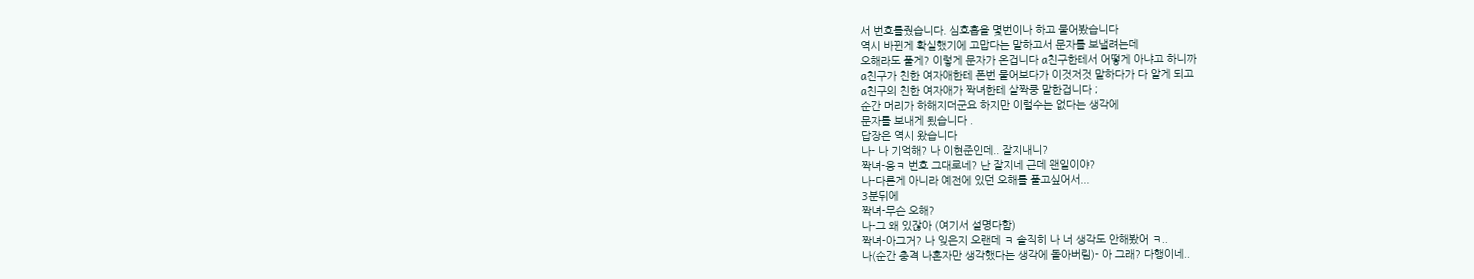서 번호를줬습니다. 심호흡을 몇번이나 하고 물어봤습니다
역시 바뀐게 확실했기에 고맙다는 말하고서 문자를 보낼려는데
오해라도 풀게? 이렇게 문자가 온겁니다 a친구한테서 어떻게 아냐고 하니까
a친구가 친한 여자애한테 폰번 물어보다가 이것저것 말하다가 다 알게 되고
a친구의 친한 여자애가 짝녀한테 살짝쿵 말한겁니다 ;
순간 머리가 하해지더군요 하지만 이럴수는 없다는 생각에
문자를 보내게 됬습니다 .
답장은 역시 왔습니다
나- 나 기억해? 나 이현준인데.. 잘지내니?
짝녀-응ㅋ 번호 그대로네? 난 잘지네 근데 왠일이야?
나-다른게 아니라 예전에 있던 오해를 풀고싶어서...
3분뒤에
짝녀-무슨 오해?
나-그 왜 있잖아 (여기서 설명다함)
짝녀-아그거? 나 잊은지 오랜데 ㅋ 솔직히 나 너 생각도 안해봤어 ㅋ..
나(순간 충격 나혼자만 생각했다는 생각에 돌아버림)- 아 그래? 다행이네..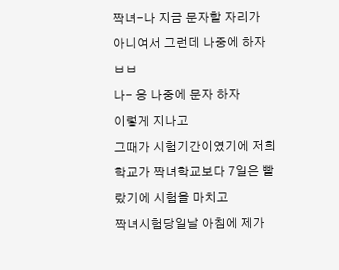짝녀-나 지금 문자할 자리가 아니여서 그런데 나중에 하자 ㅂㅂ
나- 응 나중에 문자 하자
이렇게 지나고
그때가 시험기간이였기에 저희 학교가 짝녀학교보다 7일은 빨랐기에 시험을 마치고
짝녀시험당일날 아침에 제가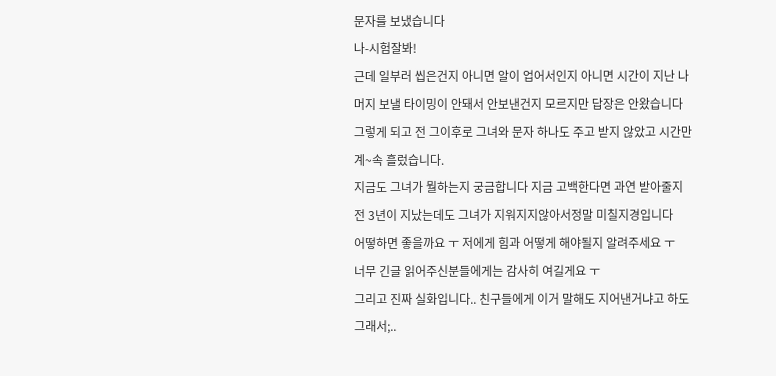문자를 보냈습니다
나-시험잘봐!
근데 일부러 씹은건지 아니면 알이 업어서인지 아니면 시간이 지난 나머지 보낼 타이밍이 안돼서 안보낸건지 모르지만 답장은 안왔습니다
그렇게 되고 전 그이후로 그녀와 문자 하나도 주고 받지 않았고 시간만 계~속 흘렀습니다.
지금도 그녀가 뭘하는지 궁금합니다 지금 고백한다면 과연 받아줄지
전 3년이 지났는데도 그녀가 지워지지않아서정말 미칠지경입니다
어떻하면 좋을까요 ㅜ 저에게 힘과 어떻게 해야될지 알려주세요 ㅜ
너무 긴글 읽어주신분들에게는 감사히 여길게요 ㅜ
그리고 진짜 실화입니다.. 친구들에게 이거 말해도 지어낸거냐고 하도 그래서;..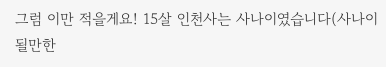그럼 이만 적을게요! 15살 인천사는 사나이였습니다(사나이 될만한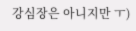강심장은 아니지만 ㅜ)